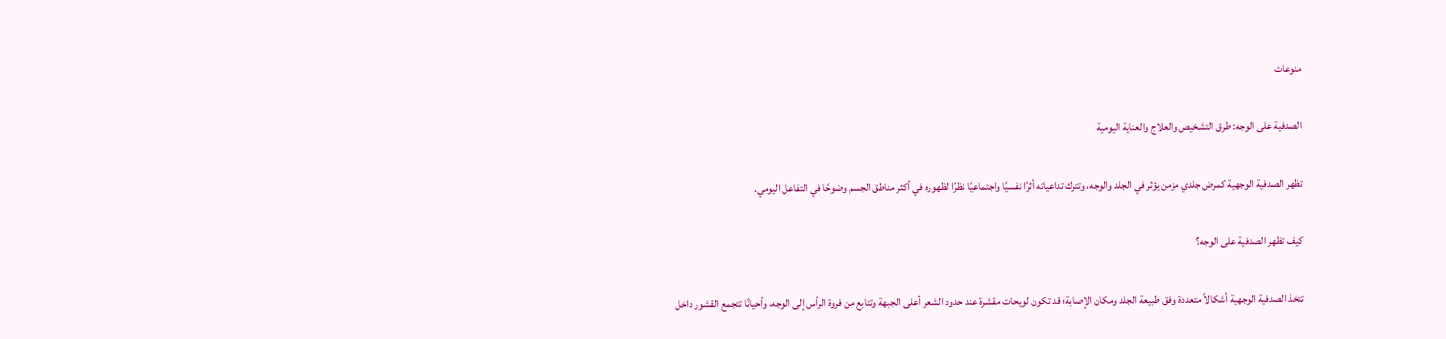منوعات

الصدفية على الوجه: طرق التشخيص والعلاج والعناية اليومية

تظهر الصدفية الوجهية كمرض جلدي مزمن يؤثر في الجلد والوجه، وتترك تداعياته أثرًا نفسيًا واجتماعيًا نظرًا لظهوره في أكثر مناطق الجسم وضوحًا في التفاعل اليومي.

كيف تظهر الصدفية على الوجه؟

تتخذ الصدفية الوجهية أشكالاً متعددة وفق طبيعة الجلد ومكان الإصابة؛ قد تكون لويحات مقشرة عند حدود الشعر أعلى الجبهة وتتابع من فروة الرأس إلى الوجه، وأحيانًا تتجمع القشور داخل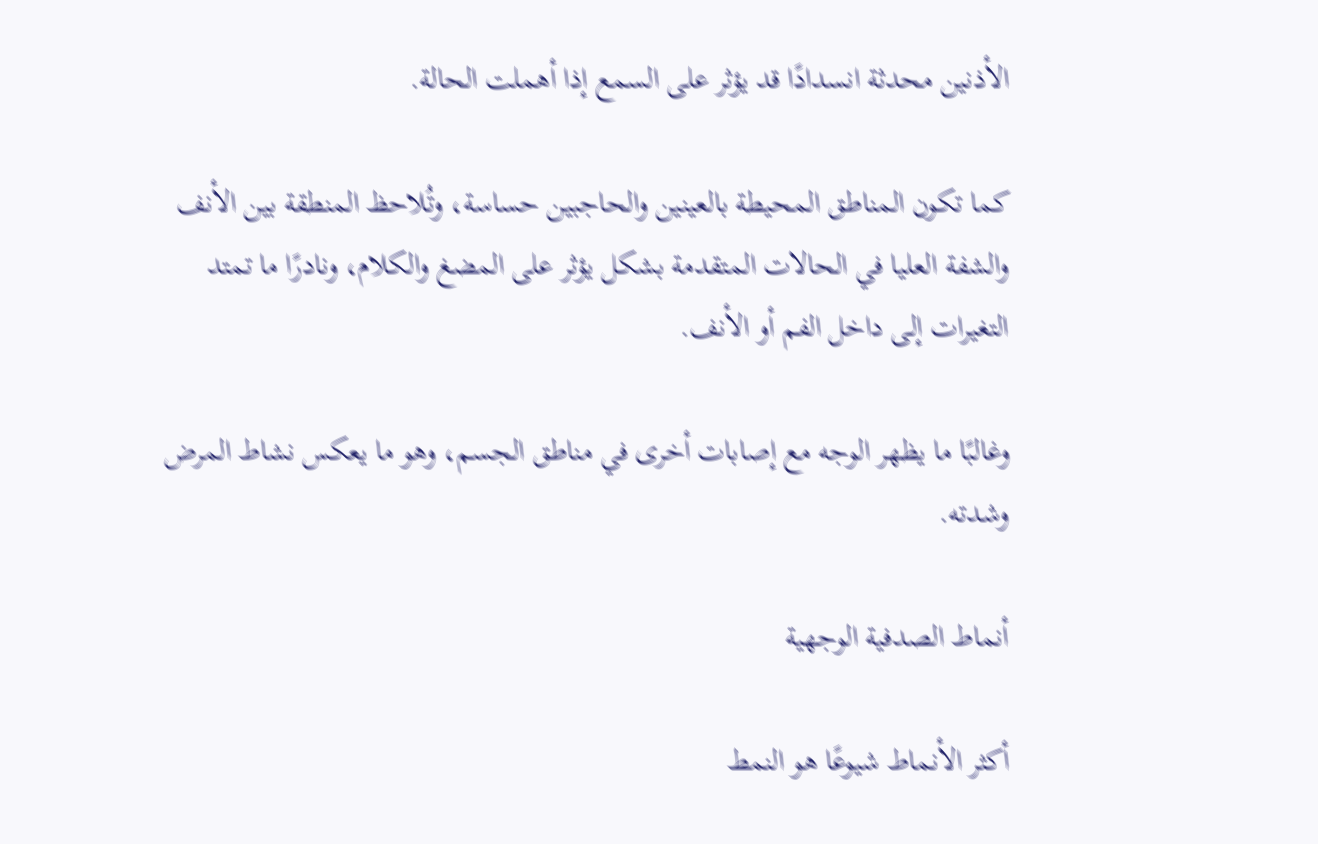الأذنين محدثة انسدادًا قد يؤثر على السمع إذا أهملت الحالة.

كما تكون المناطق المحيطة بالعينين والحاجبين حساسة، وتُلاحظ المنطقة بين الأنف والشفة العليا في الحالات المتقدمة بشكل يؤثر على المضغ والكلام، ونادرًا ما تمتد التغيرات إلى داخل الفم أو الأنف.

وغالبًا ما يظهر الوجه مع إصابات أخرى في مناطق الجسم، وهو ما يعكس نشاط المرض وشدته.

أنماط الصدفية الوجهية

أكثر الأنماط شيوعًا هو النمط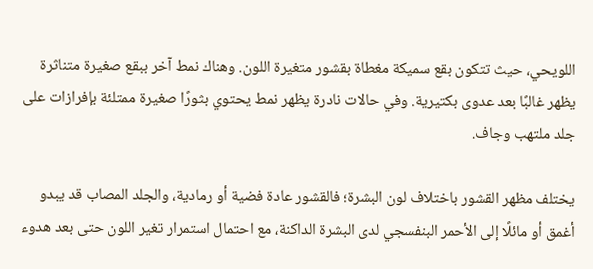اللويحي، حيث تتكون بقع سميكة مغطاة بقشور متغيرة اللون. وهناك نمط آخر ببقع صغيرة متناثرة يظهر غالبًا بعد عدوى بكتيرية. وفي حالات نادرة يظهر نمط يحتوي بثورًا صغيرة ممتلئة بإفرازات على جلد ملتهب وجاف.

يختلف مظهر القشور باختلاف لون البشرة؛ فالقشور عادة فضية أو رمادية، والجلد المصاب قد يبدو أغمق أو مائلًا إلى الأحمر البنفسجي لدى البشرة الداكنة، مع احتمال استمرار تغير اللون حتى بعد هدوء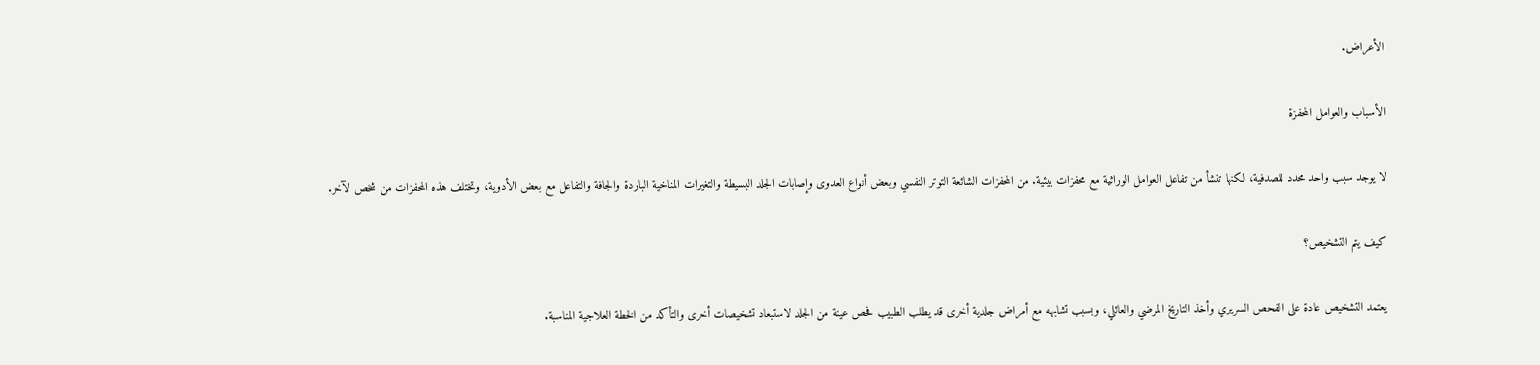الأعراض.

الأسباب والعوامل المحفزة

لا يوجد سبب واحد محدد للصدفية، لكنها تنشأ من تفاعل العوامل الوراثية مع محفزات بيئية. من المحفزات الشائعة التوتر النفسي وبعض أنواع العدوى وإصابات الجلد البسيطة والتغيرات المناخية الباردة والجافة والتفاعل مع بعض الأدوية، وتختلف هذه المحفزات من شخص لآخر.

كيف يتم التشخيص؟

يعتمد التشخيص عادة على الفحص السريري وأخذ التاريخ المرضي والعائلي، وبسبب تشابهه مع أمراض جلدية أخرى قد يطلب الطبيب فحص عينة من الجلد لاستبعاد تشخيصات أخرى والتأكد من الخطة العلاجية المناسبة.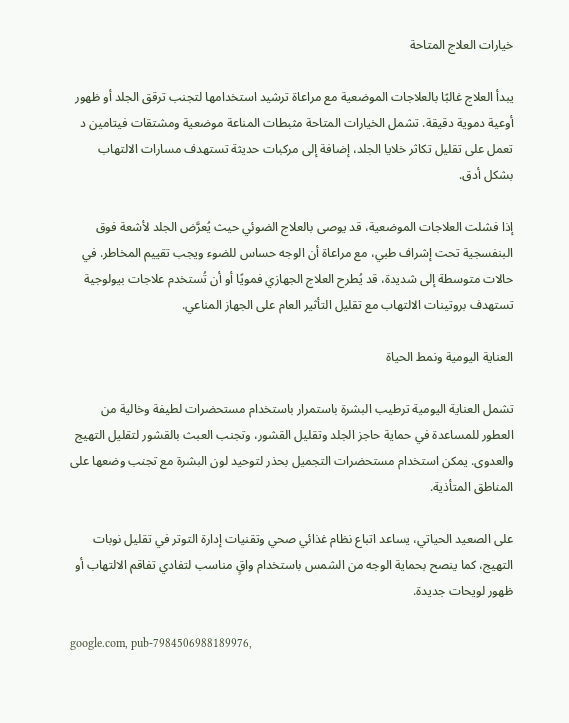خيارات العلاج المتاحة

يبدأ العلاج غالبًا بالعلاجات الموضعية مع مراعاة ترشيد استخدامها لتجنب ترقق الجلد أو ظهور أوعية دموية دقيقة. تشمل الخيارات المتاحة مثبطات المناعة موضعية ومشتقات فيتامين د تعمل على تقليل تكاثر خلايا الجلد، إضافة إلى مركبات حديثة تستهدف مسارات الالتهاب بشكل أدق.

إذا فشلت العلاجات الموضعية، قد يوصى بالعلاج الضوئي حيث يُعرَّض الجلد لأشعة فوق البنفسجية تحت إشراف طبي، مع مراعاة أن الوجه حساس للضوء ويجب تقييم المخاطر. في حالات متوسطة إلى شديدة، قد يُطرح العلاج الجهازي فمويًا أو أن تُستخدم علاجات بيولوجية تستهدف بروتينات الالتهاب مع تقليل التأثير العام على الجهاز المناعي.

العناية اليومية ونمط الحياة

تشمل العناية اليومية ترطيب البشرة باستمرار باستخدام مستحضرات لطيفة وخالية من العطور للمساعدة في حماية حاجز الجلد وتقليل القشور، وتجنب العبث بالقشور لتقليل التهيج والعدوى. يمكن استخدام مستحضرات التجميل بحذر لتوحيد لون البشرة مع تجنب وضعها على المناطق المتأذية.

على الصعيد الحياتي، يساعد اتباع نظام غذائي صحي وتقنيات إدارة التوتر في تقليل نوبات التهيج، كما ينصح بحماية الوجه من الشمس باستخدام واقٍ مناسب لتفادي تفاقم الالتهاب أو ظهور لويحات جديدة.

google.com, pub-7984506988189976,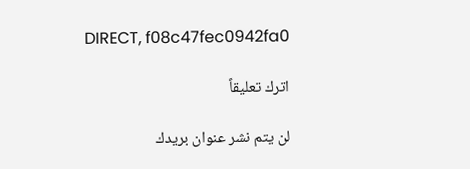DIRECT, f08c47fec0942fa0

اترك تعليقاً

لن يتم نشر عنوان بريدك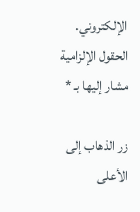الإلكتروني. الحقول الإلزامية مشار إليها بـ *

زر الذهاب إلى الأعلى